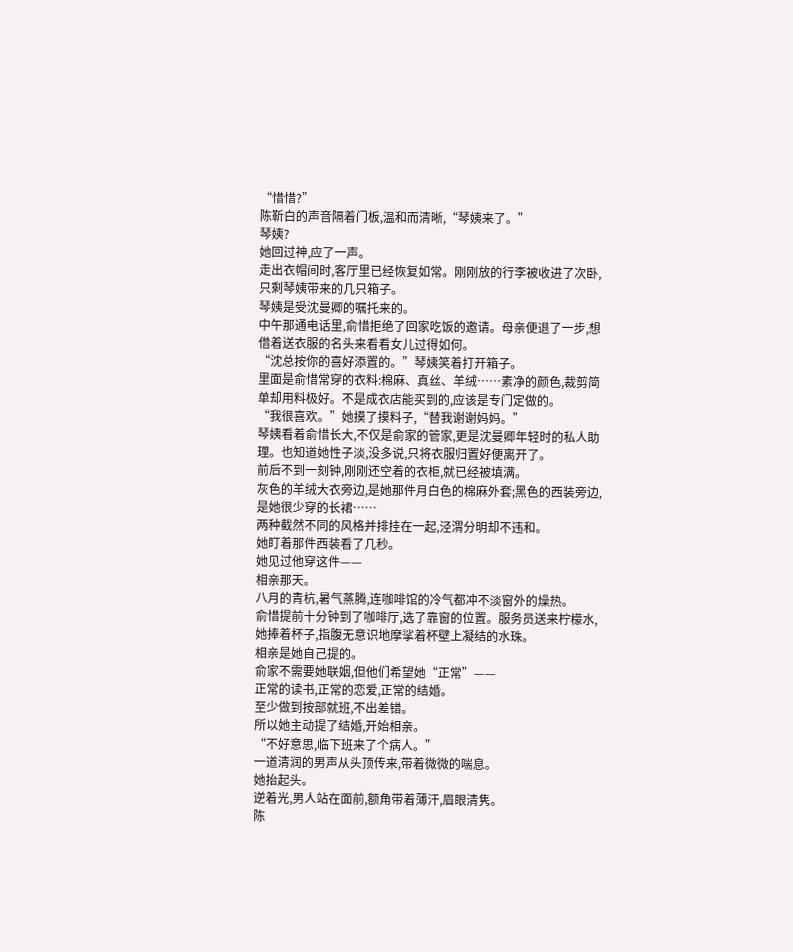“惜惜?”
陈靳白的声音隔着门板,温和而清晰,“琴姨来了。”
琴姨?
她回过神,应了一声。
走出衣帽间时,客厅里已经恢复如常。刚刚放的行李被收进了次卧,只剩琴姨带来的几只箱子。
琴姨是受沈曼卿的嘱托来的。
中午那通电话里,俞惜拒绝了回家吃饭的邀请。母亲便退了一步,想借着送衣服的名头来看看女儿过得如何。
“沈总按你的喜好添置的。”琴姨笑着打开箱子。
里面是俞惜常穿的衣料:棉麻、真丝、羊绒……素净的颜色,裁剪简单却用料极好。不是成衣店能买到的,应该是专门定做的。
“我很喜欢。”她摸了摸料子,“替我谢谢妈妈。”
琴姨看着俞惜长大,不仅是俞家的管家,更是沈曼卿年轻时的私人助理。也知道她性子淡,没多说,只将衣服归置好便离开了。
前后不到一刻钟,刚刚还空着的衣柜,就已经被填满。
灰色的羊绒大衣旁边,是她那件月白色的棉麻外套;黑色的西装旁边,是她很少穿的长裙……
两种截然不同的风格并排挂在一起,泾渭分明却不违和。
她盯着那件西装看了几秒。
她见过他穿这件——
相亲那天。
八月的青杭,暑气蒸腾,连咖啡馆的冷气都冲不淡窗外的燥热。
俞惜提前十分钟到了咖啡厅,选了靠窗的位置。服务员送来柠檬水,她捧着杯子,指腹无意识地摩挲着杯壁上凝结的水珠。
相亲是她自己提的。
俞家不需要她联姻,但他们希望她“正常”——
正常的读书,正常的恋爱,正常的结婚。
至少做到按部就班,不出差错。
所以她主动提了结婚,开始相亲。
“不好意思,临下班来了个病人。”
一道清润的男声从头顶传来,带着微微的喘息。
她抬起头。
逆着光,男人站在面前,额角带着薄汗,眉眼清隽。
陈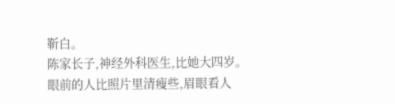靳白。
陈家长子,神经外科医生,比她大四岁。
眼前的人比照片里清瘦些,眉眼看人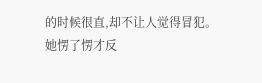的时候很直,却不让人觉得冒犯。
她愣了愣才反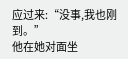应过来:“没事,我也刚到。”
他在她对面坐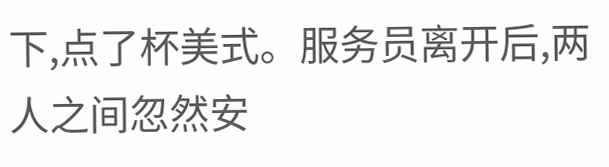下,点了杯美式。服务员离开后,两人之间忽然安